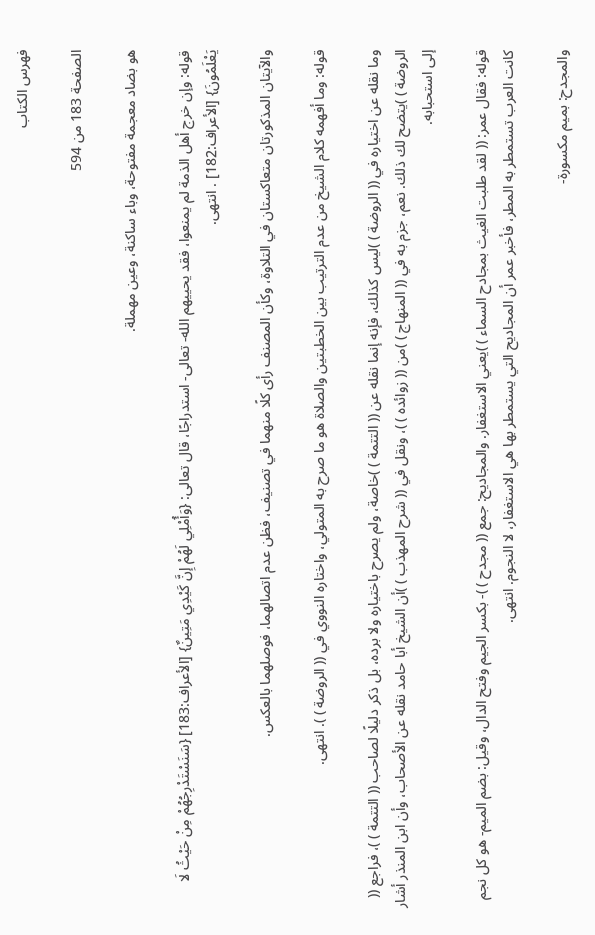فهرس الكتاب

الصفحة 183 من 594

هو بضاد معجمة مفتوحة، وباء ساكنة، وعين مهملة.

قوله: وإن خرج أهل الذمة لم يمنعوا، فقد يحييهم الله- تعالى- استدراجًا، قال تعالى: {وَأُمْلِي لَهُمْ إِنَّ كَيْدِي مَتِينٌ} [الأعراف:183] {سَنَسْتَدْرِجُهُمْ مِنْ حَيْثُ لَا يَعْلَمُونَ} [الأعراف:182] . انتهى.

والآيتان المذكورتان متعاكستان في التلاوة، وكأن المصنف رأى كلًا منهما في تصنيف، فظن عدم اتصالهما، فوصلهما بالعكس.

قوله: وما أفهمه كلام الشيخ من عدم الترتيب بين الخطبتين والصلاة هو ما صرح به المتولي، واختاره النووي في (( الروضة ) ). انتهى.

وما نقله عن اختياره في (( الروضة ) )ليس كذلك، فإنه إنما نقله عن (( التتمة ) )خاصة، ولم يصرح باختياره ولا برده، بل ذكر دليلًا لصاحب (( التتمة ) )، فراجع (( الروضة ) )يتضح لك ذلك. نعم، جزم به في (( المنهاج ) )من (( زوائده ) )، ونقل في (( شرح المهذب ) )أن الشيخ أبا حامد نقله عن الأصحاب، وأن ابن المنذر أشار إلى استحبابه.

قوله: فقال عمر: (( لقد طلبت الغيث بمجادح السماء ) )يعني الاستغفار. والمجاديح: جمع (( مجدح ) )- بكسر الجيم وفتح الدال، وقيل: بضم الميم- هو كل نجم كانت العرب تستمطر به المطر، فأخبر عمر أن المجاديح التي يستمطر بها هي الاستغفار، لا النجوم. انتهى.

والمجدح: بميم مكسورة-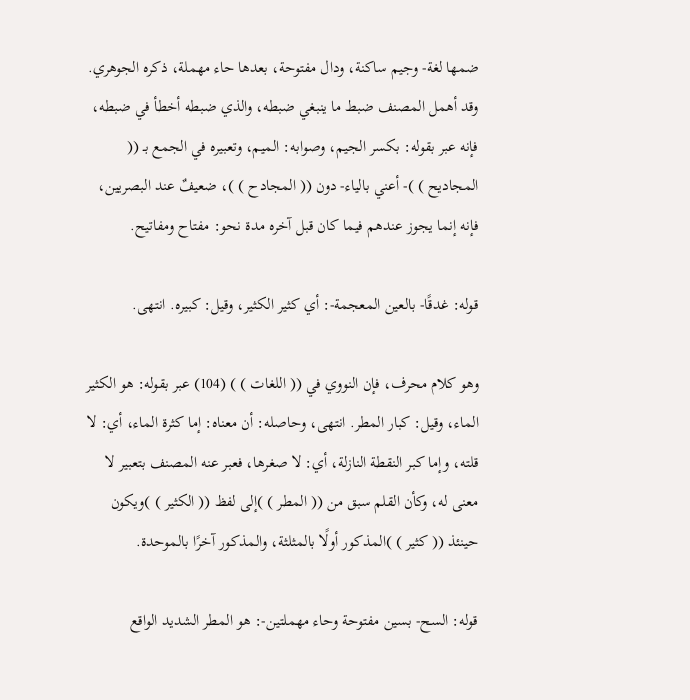ضمها لغة- وجيم ساكنة، ودال مفتوحة، بعدها حاء مهملة، ذكره الجوهري. وقد أهمل المصنف ضبط ما ينبغي ضبطه، والذي ضبطه أخطأ في ضبطه، فإنه عبر بقوله: بكسر الجيم، وصوابه: الميم، وتعبيره في الجمع بـ (( المجاديح ) )- أعني بالياء- دون (( المجادح ) )، ضعيفٌ عند البصريين، فإنه إنما يجوز عندهم فيما كان قبل آخره مدة نحو: مفتاح ومفاتيح.

قوله: غدقًا- بالعين المعجمة-: أي كثير الكثير، وقيل: كبيره. انتهى.

وهو كلام محرف، فإن النووي في (( اللغات ) ) (104) عبر بقوله: هو الكثير الماء، وقيل: كبار المطر. انتهى، وحاصله: أن معناه: إما كثرة الماء، أي: لا قلته، وإما كبر النقطة النازلة، أي: لا صغرها، فعبر عنه المصنف بتعبير لا معنى له، وكأن القلم سبق من (( المطر ) )إلى لفظ (( الكثير ) )ويكون حينئذ (( كثير ) )المذكور أولًا بالمثلثة، والمذكور آخرًا بالموحدة.

قوله: السح- بسين مفتوحة وحاء مهملتين-: هو المطر الشديد الواقع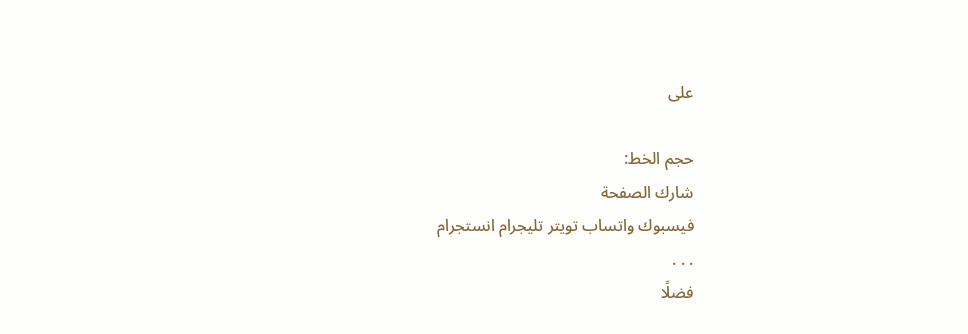على

حجم الخط:
شارك الصفحة
فيسبوك واتساب تويتر تليجرام انستجرام
. . .
فضلًا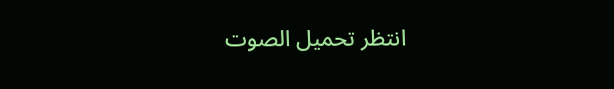انتظر تحميل الصوت